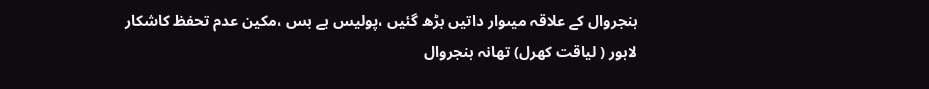ہنجروال کے علاقہ میںوار داتیں بڑھ گئیں ،پولیس بے بس ،مکین عدم تحفظ کاشکار
لاہور ( لیاقت کھرل) تھانہ ہنجروال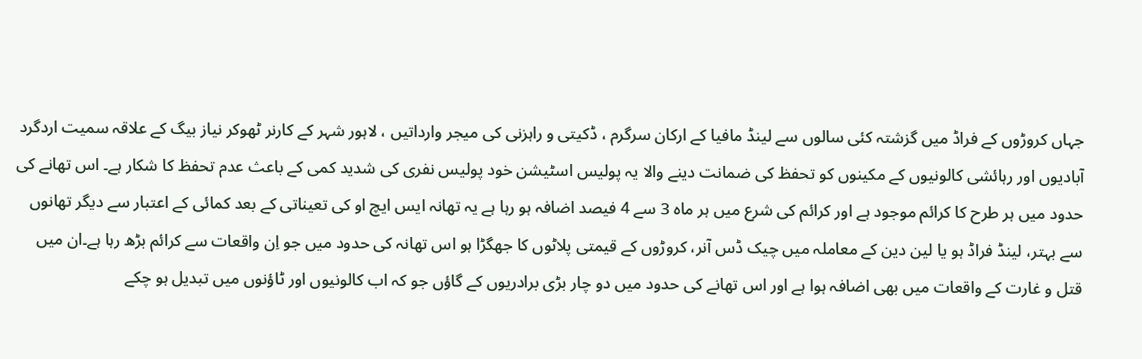جہاں کروڑوں کے فراڈ میں گزشتہ کئی سالوں سے لینڈ مافیا کے ارکان سرگرم ، ڈکیتی و راہزنی کی میجر وارداتیں ، لاہور شہر کے کارنر ٹھوکر نیاز بیگ کے علاقہ سمیت اردگرد آبادیوں اور رہائشی کالونیوں کے مکینوں کو تحفظ کی ضمانت دینے والا یہ پولیس اسٹیشن خود پولیس نفری کی شدید کمی کے باعث عدم تحفظ کا شکار ہے۔ اس تھانے کی حدود میں ہر طرح کا کرائم موجود ہے اور کرائم کی شرع میں ہر ماہ 3 سے 4 فیصد اضافہ ہو رہا ہے یہ تھانہ ایس ایچ او کی تعیناتی کے بعد کمائی کے اعتبار سے دیگر تھانوں سے بہتر، لینڈ فراڈ ہو یا لین دین کے معاملہ میں چیک ڈس آنر، کروڑوں کے قیمتی پلاٹوں کا جھگڑا ہو اس تھانہ کی حدود میں جو اِن واقعات سے کرائم بڑھ رہا ہے۔ان میں قتل و غارت کے واقعات میں بھی اضافہ ہوا ہے اور اس تھانے کی حدود میں دو چار بڑی برادریوں کے گاؤں جو کہ اب کالونیوں اور ٹاؤنوں میں تبدیل ہو چکے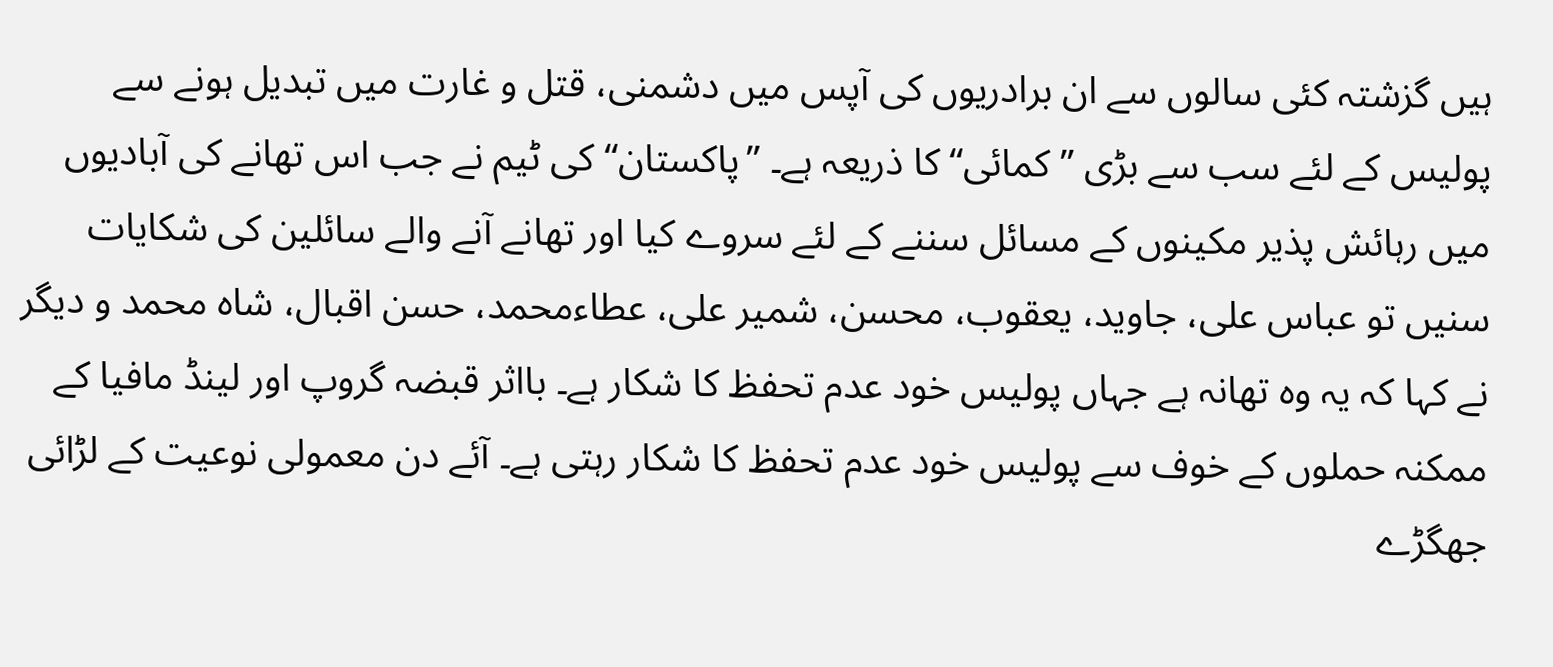ہیں گزشتہ کئی سالوں سے ان برادریوں کی آپس میں دشمنی، قتل و غارت میں تبدیل ہونے سے پولیس کے لئے سب سے بڑی ”کمائی“ کا ذریعہ ہے۔ ”پاکستان“ کی ٹیم نے جب اس تھانے کی آبادیوں میں رہائش پذیر مکینوں کے مسائل سننے کے لئے سروے کیا اور تھانے آنے والے سائلین کی شکایات سنیں تو عباس علی، جاوید، یعقوب، محسن، شمیر علی، عطاءمحمد، حسن اقبال، شاہ محمد و دیگر نے کہا کہ یہ وہ تھانہ ہے جہاں پولیس خود عدم تحفظ کا شکار ہے۔ بااثر قبضہ گروپ اور لینڈ مافیا کے ممکنہ حملوں کے خوف سے پولیس خود عدم تحفظ کا شکار رہتی ہے۔ آئے دن معمولی نوعیت کے لڑائی جھگڑے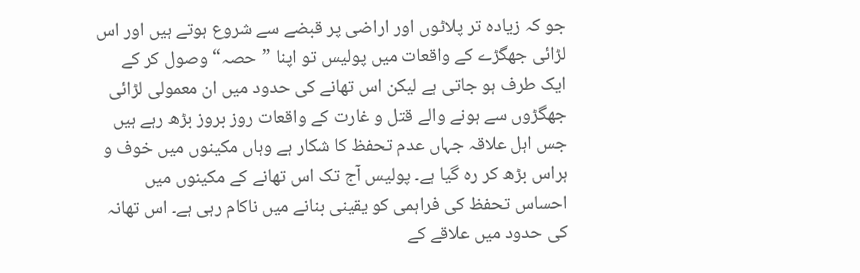جو کہ زیادہ تر پلاٹوں اور اراضی پر قبضے سے شروع ہوتے ہیں اور اس لڑائی جھگڑے کے واقعات میں پولیس تو اپنا ”حصہ“ وصول کر کے ایک طرف ہو جاتی ہے لیکن اس تھانے کی حدود میں ان معمولی لڑائی جھگڑوں سے ہونے والے قتل و غارت کے واقعات روز بروز بڑھ رہے ہیں جس اہل علاقہ جہاں عدم تحفظ کا شکار ہے وہاں مکینوں میں خوف و ہراس بڑھ کر رہ گیا ہے۔ پولیس آج تک اس تھانے کے مکینوں میں احساس تحفظ کی فراہمی کو یقینی بنانے میں ناکام رہی ہے۔ اس تھانہ کی حدود میں علاقے کے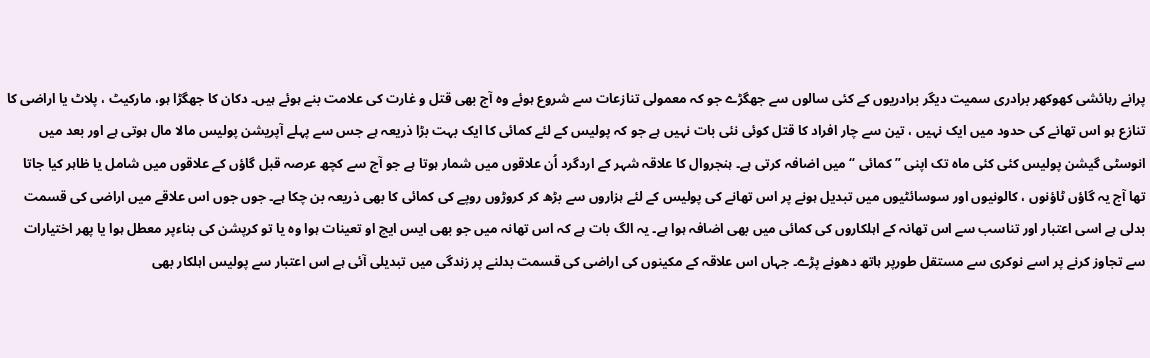پرانے رہائشی کھوکھر برادری سمیت دیگر برادریوں کے کئی سالوں سے جھگڑے جو کہ معمولی تنازعات سے شروع ہوئے وہ آج بھی قتل و غارت کی علامت بنے ہوئے ہیں۔ دکان کا جھگڑا ہو، مارکیٹ ، پلاٹ یا اراضی کا تنازع ہو اس تھانے کی حدود میں ایک نہیں ، تین سے چار افراد کا قتل کوئی نئی بات نہیں ہے جو کہ پولیس کے لئے کمائی کا ایک بہت بڑا ذریعہ ہے جس سے پہلے آپریشن پولیس مالا مال ہوتی ہے اور بعد میں انوسٹی گیشن پولیس کئی کئی ماہ تک اپنی ” کمائی “ میں اضافہ کرتی ہے۔ ہنجروال کا علاقہ شہر کے اردگرد اُن علاقوں میں شمار ہوتا ہے جو آج سے کچھ عرصہ قبل گاؤں کے علاقوں میں شامل یا ظاہر کیا جاتا تھا آج یہ گاؤں ٹاؤنوں ، کالونیوں اور سوسائٹیوں میں تبدیل ہونے پر اس تھانے کی پولیس کے لئے ہزاروں سے بڑھ کر کروڑوں روپے کی کمائی کا بھی ذریعہ بن چکا ہے۔ جوں جوں اس علاقے میں اراضی کی قسمت بدلی ہے اسی اعتبار اور تناسب سے اس تھانہ کے اہلکاروں کی کمائی میں بھی اضافہ ہوا ہے۔ یہ الگ بات ہے کہ اس تھانہ میں جو بھی ایس ایچ او تعینات ہوا وہ یا تو کرپشن کی بناءپر معطل ہوا یا پھر اختیارات سے تجاوز کرنے پر اسے نوکری سے مستقل طورپر ہاتھ دھونے پڑے۔ جہاں اس علاقہ کے مکینوں کی اراضی کی قسمت بدلنے پر زندگی میں تبدیلی آئی ہے اس اعتبار سے پولیس اہلکار بھی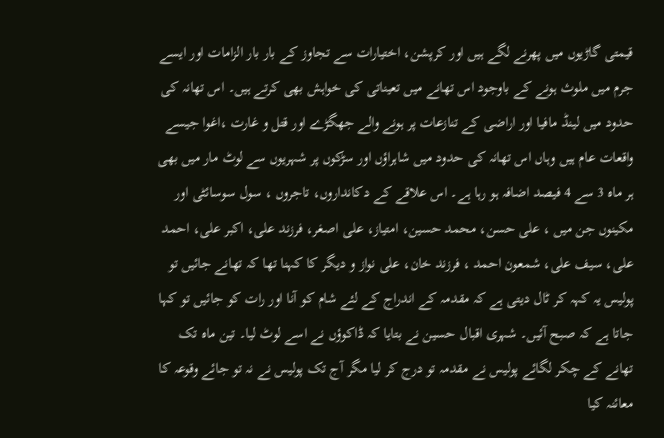قیمتی گاڑیوں میں پھرنے لگے ہیں اور کرپشن، اختیارات سے تجاوز کے بار بار الزامات اور ایسے جرم میں ملوث ہونے کے باوجود اس تھانے میں تعیناتی کی خواہش بھی کرتے ہیں۔ اس تھانہ کی حدود میں لینڈ مافیا اور اراضی کے تنازعات پر ہونے والے جھگڑے اور قتل و غارت ،اغوا جیسے واقعات عام ہیں وہاں اس تھانہ کی حدود میں شاہراؤں اور سڑکوں پر شہریوں سے لوٹ مار میں بھی ہر ماہ 3 سے 4 فیصد اضافہ ہو رہا ہے۔ اس علاقے کے دکانداروں، تاجروں ، سول سوسائٹی اور مکینوں جن میں ، علی حسن، محمد حسین، امتیاز، علی اصغر، فرزند علی، اکبر علی، احمد علی، سیف علی، شمعون احمد ، فرزند خان، علی نواز و دیگر کا کہنا تھا کہ تھانے جائیں تو پولیس یہ کہہ کر ٹال دیتی ہے کہ مقدمہ کے اندراج کے لئے شام کو آنا اور رات کو جائیں تو کہا جاتا ہے کہ صبح آئیں۔ شہری اقبال حسین نے بتایا کہ ڈاکوؤں نے اسے لوٹ لیا۔ تین ماہ تک تھانے کے چکر لگائے پولیس نے مقدمہ تو درج کر لیا مگر آج تک پولیس نے نہ تو جائے وقوعہ کا معائنہ کیا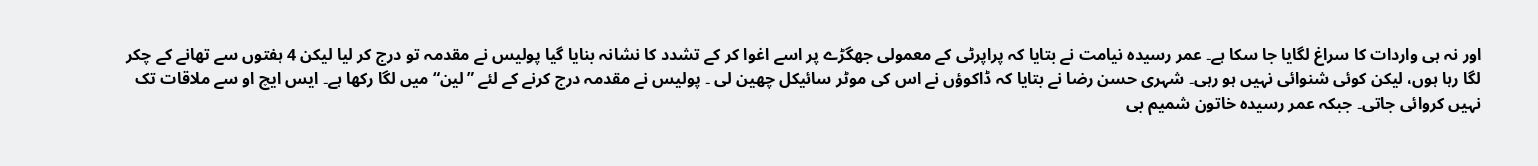اور نہ ہی واردات کا سراغ لگایا جا سکا ہے۔ عمر رسیدہ نیامت نے بتایا کہ پراپرٹی کے معمولی جھگڑے پر اسے اغوا کر کے تشدد کا نشانہ بنایا گیا پولیس نے مقدمہ تو درج کر لیا لیکن 4 ہفتوں سے تھانے کے چکر لگا رہا ہوں، لیکن کوئی شنوائی نہیں ہو رہی۔ شہری حسن رضا نے بتایا کہ ڈاکوؤں نے اس کی موٹر سائیکل چھین لی ۔ پولیس نے مقدمہ درج کرنے کے لئے ”لین“ میں لگا رکھا ہے۔ ایس ایچ او سے ملاقات تک نہیں کروائی جاتی۔ جبکہ عمر رسیدہ خاتون شمیم بی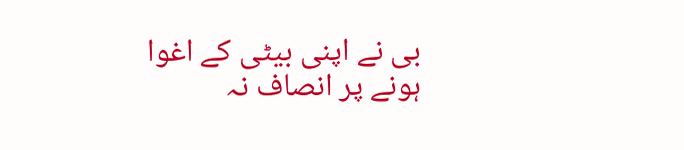بی نے اپنی بیٹی کے اغوا ہونے پر انصاف نہ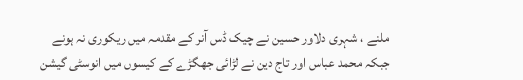ملنے ، شہری دلاور حسین نے چیک ڈس آنر کے مقدمہ میں ریکوری نہ ہونے جبکہ محمد عباس اور تاج دین نے لڑائی جھگڑے کے کیسوں میں انوسٹی گیشن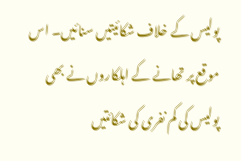پولیس کے خلاف شکائیتیں سنائیں۔ اس موقع پر تھانے کے اہلکاروں نے بھی پولیس کی کم نفری کی شکائتیں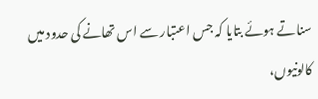سناتے ہوئے بتایا کہ جس اعتبار سے اس تھانے کی حدود میں کالونیوں،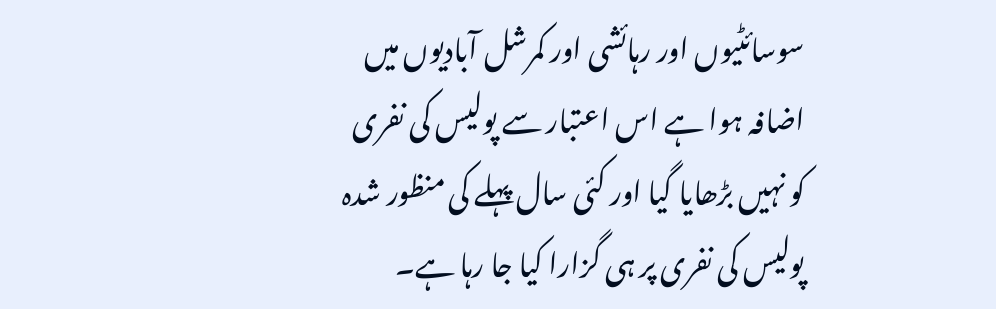سوسائٹیوں اور رہائشی اور کمرشل آبادیوں میں اضافہ ہوا ہے اس اعتبار سے پولیس کی نفری کو نہیں بڑھایا گیا اور کئی سال پہلے کی منظور شدہ پولیس کی نفری پر ہی گزارا کیا جا رہا ہے۔